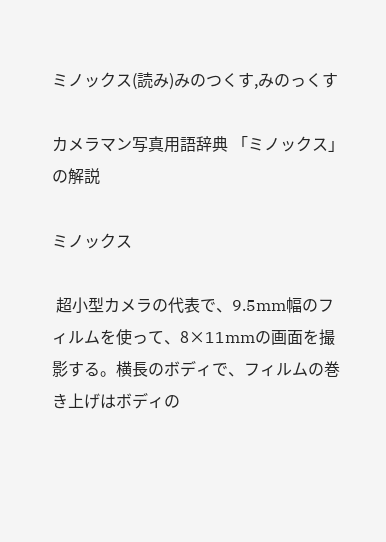ミノックス(読み)みのつくす,みのっくす

カメラマン写真用語辞典 「ミノックス」の解説

ミノックス

 超小型カメラの代表で、9.5mm幅のフィルムを使って、8×11mmの画面を撮影する。横長のボディで、フィルムの巻き上げはボディの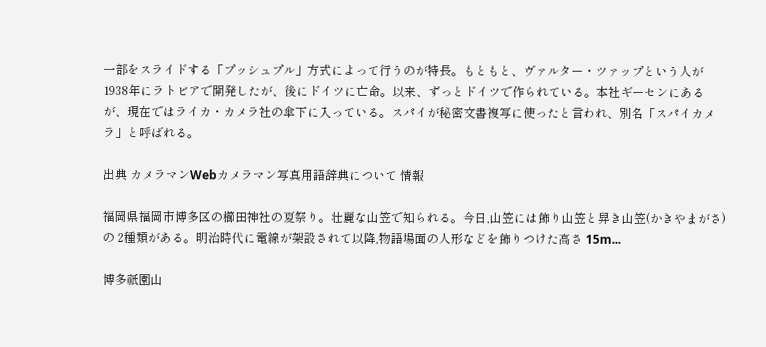一部をスライドする「プッシュプル」方式によって行うのが特長。もともと、ヴァルター・ツァップという人が1938年にラトビアで開発したが、後にドイツに亡命。以来、ずっとドイツで作られている。本社ギーセンにあるが、現在ではライカ・カメラ社の傘下に入っている。スパイが秘密文書複写に使ったと言われ、別名「スパイカメラ」と呼ばれる。

出典 カメラマンWebカメラマン写真用語辞典について 情報

福岡県福岡市博多区の櫛田神社の夏祭り。壮麗な山笠で知られる。今日,山笠には飾り山笠と舁き山笠(かきやまがさ)の 2種類がある。明治時代に電線が架設されて以降,物語場面の人形などを飾りつけた高さ 15m...

博多祇園山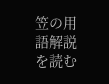笠の用語解説を読む